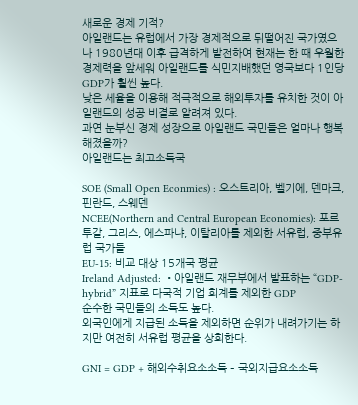새로운 경제 기적?
아일랜드는 유럽에서 가장 경제적으로 뒤떨어진 국가였으나 1980년대 이후 급격하게 발전하여 현재는 한 때 우월한 경제력을 앞세워 아일랜드를 식민지배했던 영국보다 1인당 GDP가 훨씬 높다.
낮은 세율을 이용해 적극적으로 해외투자를 유치한 것이 아일랜드의 성공 비결로 알려져 있다.
과연 눈부신 경제 성장으로 아일랜드 국민들은 얼마나 행복해졌을까?
아일랜드는 최고소득국

SOE (Small Open Econmies) : 오스트리아, 벨기에, 덴마크, 핀란드, 스웨덴
NCEE(Northern and Central European Economies): 포르투갈, 그리스, 에스파냐, 이탈리아를 제외한 서유럽, 중부유럽 국가들
EU-15: 비교 대상 15개국 평균
Ireland Adjusted: •아일랜드 재무부에서 발표하는 “GDP-hybrid” 지표로 다국적 기업 회계를 제외한 GDP
순수한 국민들의 소득도 높다.
외국인에게 지급된 소득을 제외하면 순위가 내려가기는 하지만 여전히 서유럽 평균을 상회한다.

GNI = GDP + 해외수취요소소득 – 국외지급요소소득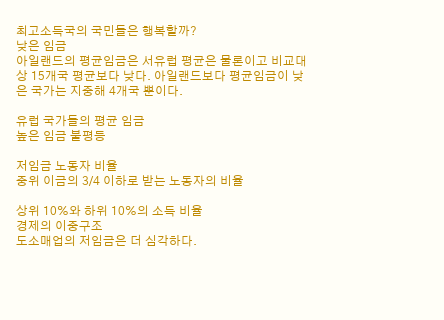최고소득국의 국민들은 행복할까?
낮은 임금
아일랜드의 평균임금은 서유럽 평균은 물론이고 비교대상 15개국 평균보다 낮다. 아일랜드보다 평균임금이 낮은 국가는 지중해 4개국 뿐이다.

유럽 국가들의 평균 임금
높은 임금 불평등

저임금 노동자 비율
중위 이금의 3/4 이하로 받는 노동자의 비율

상위 10%와 하위 10%의 소득 비율
경제의 이중구조
도소매업의 저임금은 더 심각하다.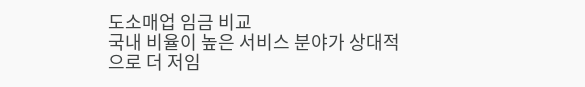도소매업 임금 비교
국내 비율이 높은 서비스 분야가 상대적으로 더 저임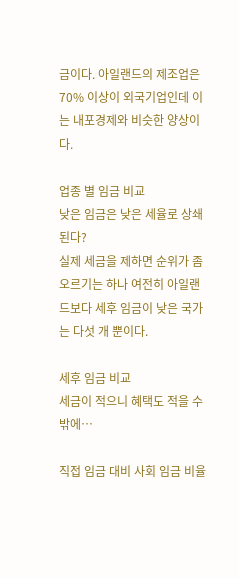금이다. 아일랜드의 제조업은 70% 이상이 외국기업인데 이는 내포경제와 비슷한 양상이다.

업종 별 임금 비교
낮은 임금은 낮은 세율로 상쇄된다?
실제 세금을 제하면 순위가 좀 오르기는 하나 여전히 아일랜드보다 세후 임금이 낮은 국가는 다섯 개 뿐이다.

세후 임금 비교
세금이 적으니 혜택도 적을 수 밖에…

직접 임금 대비 사회 임금 비율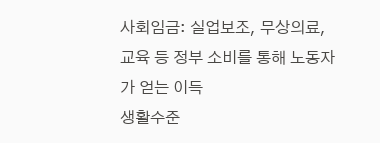사회임금: 실업보조, 무상의료, 교육 등 정부 소비를 통해 노동자가 얻는 이득
생활수준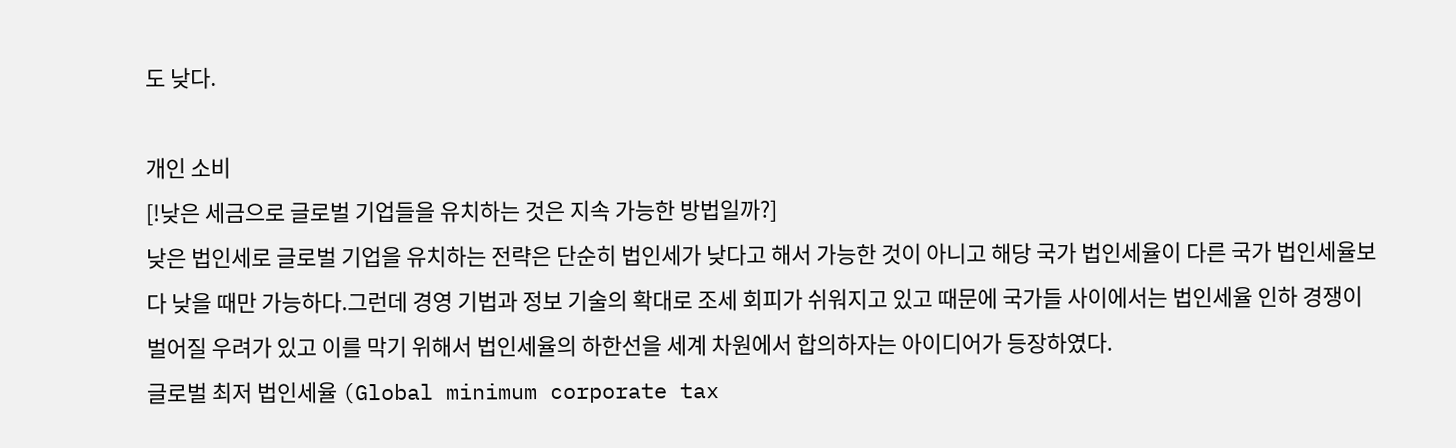도 낮다.

개인 소비
[!낮은 세금으로 글로벌 기업들을 유치하는 것은 지속 가능한 방법일까?]
낮은 법인세로 글로벌 기업을 유치하는 전략은 단순히 법인세가 낮다고 해서 가능한 것이 아니고 해당 국가 법인세율이 다른 국가 법인세율보다 낮을 때만 가능하다.그런데 경영 기법과 정보 기술의 확대로 조세 회피가 쉬워지고 있고 때문에 국가들 사이에서는 법인세율 인하 경쟁이 벌어질 우려가 있고 이를 막기 위해서 법인세율의 하한선을 세계 차원에서 합의하자는 아이디어가 등장하였다.
글로벌 최저 법인세율 (Global minimum corporate tax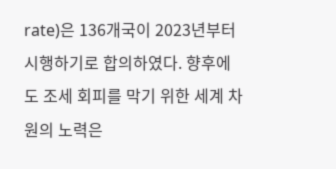rate)은 136개국이 2023년부터 시행하기로 합의하였다. 향후에도 조세 회피를 막기 위한 세계 차원의 노력은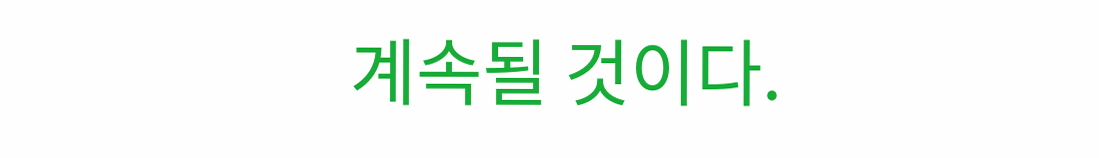계속될 것이다.